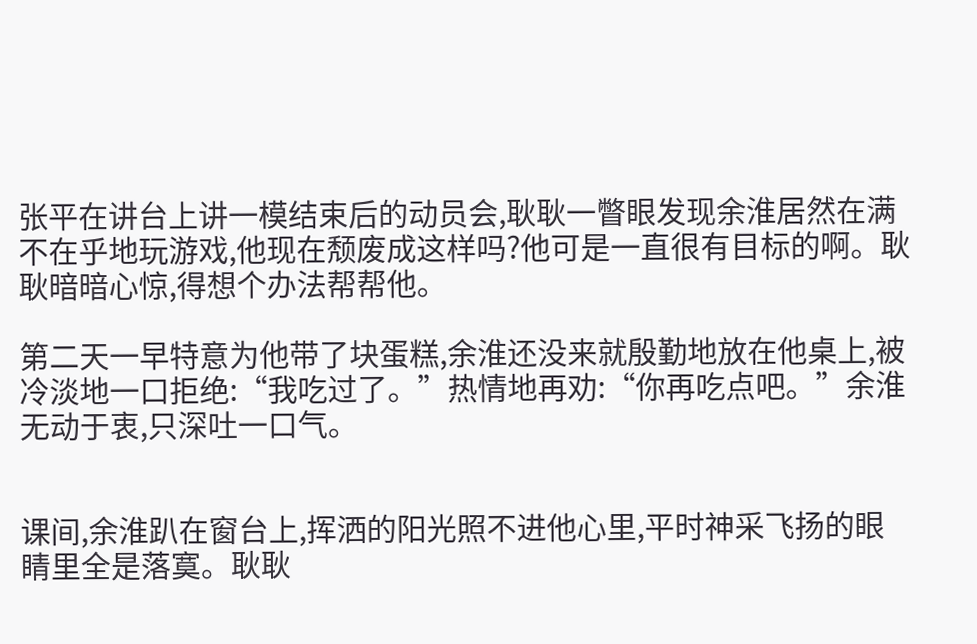张平在讲台上讲一模结束后的动员会,耿耿一瞥眼发现余淮居然在满不在乎地玩游戏,他现在颓废成这样吗?他可是一直很有目标的啊。耿耿暗暗心惊,得想个办法帮帮他。

第二天一早特意为他带了块蛋糕,余淮还没来就殷勤地放在他桌上,被冷淡地一口拒绝:“我吃过了。”热情地再劝:“你再吃点吧。”余淮无动于衷,只深吐一口气。


课间,余淮趴在窗台上,挥洒的阳光照不进他心里,平时神采飞扬的眼睛里全是落寞。耿耿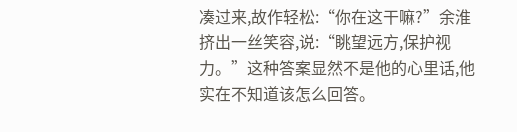凑过来,故作轻松:“你在这干嘛?”余淮挤出一丝笑容,说:“眺望远方,保护视力。”这种答案显然不是他的心里话,他实在不知道该怎么回答。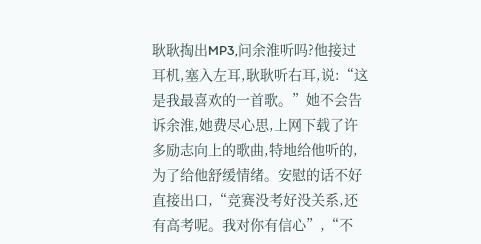耿耿掏出MP3,问余淮听吗?他接过耳机,塞入左耳,耿耿听右耳,说:“这是我最喜欢的一首歌。”她不会告诉余淮,她费尽心思,上网下载了许多励志向上的歌曲,特地给他听的,为了给他舒缓情绪。安慰的话不好直接出口,“竞赛没考好没关系,还有高考呢。我对你有信心”,“不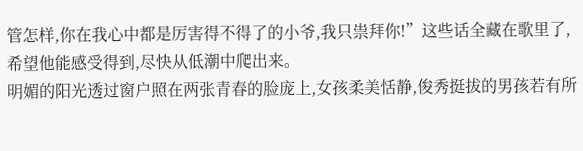管怎样,你在我心中都是厉害得不得了的小爷,我只祟拜你!”这些话全藏在歌里了,希望他能感受得到,尽快从低潮中爬出来。
明媚的阳光透过窗户照在两张青春的脸庞上,女孩柔美恬静,俊秀挺拔的男孩若有所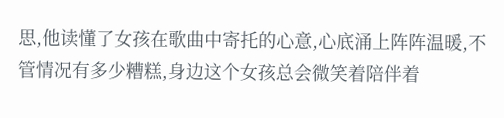思,他读懂了女孩在歌曲中寄托的心意,心底涌上阵阵温暖,不管情况有多少糟糕,身边这个女孩总会微笑着陪伴着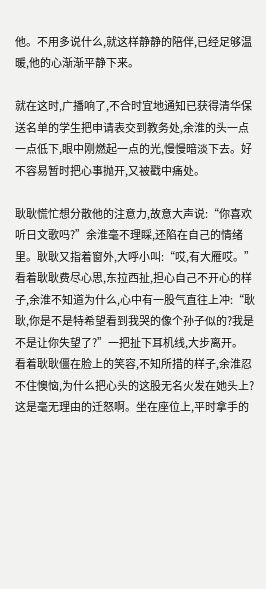他。不用多说什么,就这样静静的陪伴,已经足够温暖,他的心渐渐平静下来。

就在这时,广播响了,不合时宜地通知已获得清华保送名单的学生把申请表交到教务处,余淮的头一点一点低下,眼中刚燃起一点的光,慢慢暗淡下去。好不容易暂时把心事抛开,又被戳中痛处。

耿耿慌忙想分散他的注意力,故意大声说:“你喜欢听日文歌吗?”余淮毫不理睬,还陷在自己的情绪里。耿耿又指着窗外,大呼小叫:“哎,有大雁哎。”看着耿耿费尽心思,东拉西扯,担心自己不开心的样子,余淮不知道为什么,心中有一股气直往上冲:“耿耿,你是不是特希望看到我哭的像个孙子似的?我是不是让你失望了?”一把扯下耳机线,大步离开。
看着耿耿僵在脸上的笑容,不知所措的样子,余淮忍不住懊恼,为什么把心头的这股无名火发在她头上?这是毫无理由的迁怒啊。坐在座位上,平时拿手的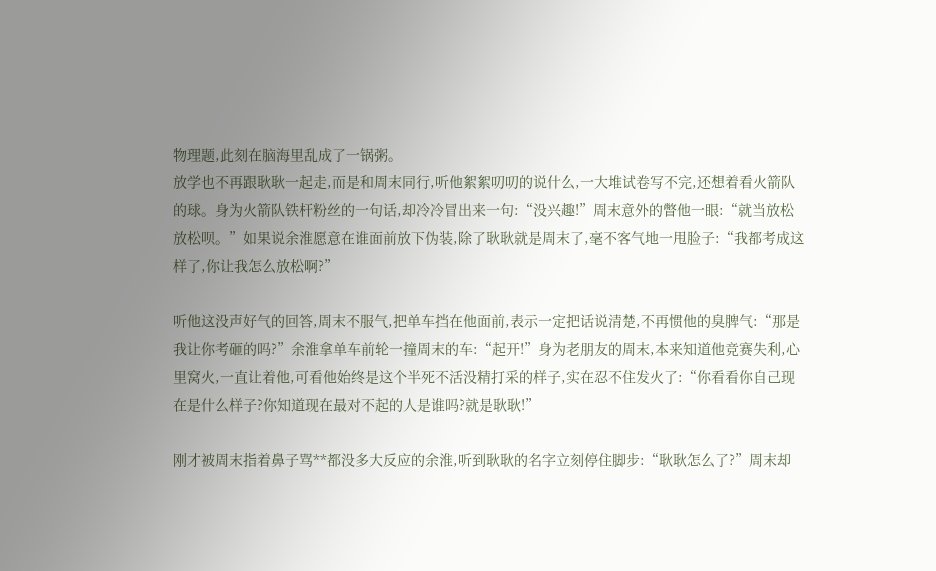物理题,此刻在脑海里乱成了一锅粥。
放学也不再跟耿耿一起走,而是和周末同行,听他絮絮叨叨的说什么,一大堆试卷写不完,还想着看火箭队的球。身为火箭队铁杆粉丝的一句话,却冷冷冒出来一句:“没兴趣!”周末意外的瞥他一眼:“就当放松放松呗。”如果说余淮愿意在谁面前放下伪装,除了耿耿就是周末了,毫不客气地一甩脸子:“我都考成这样了,你让我怎么放松啊?”

听他这没声好气的回答,周末不服气,把单车挡在他面前,表示一定把话说清楚,不再惯他的臭脾气:“那是我让你考砸的吗?”余淮拿单车前轮一撞周末的车:“起开!”身为老朋友的周末,本来知道他竞赛失利,心里窝火,一直让着他,可看他始终是这个半死不活没精打采的样子,实在忍不住发火了:“你看看你自己现在是什么样子?你知道现在最对不起的人是谁吗?就是耿耿!”

刚才被周末指着鼻子骂**都没多大反应的余淮,听到耿耿的名字立刻停住脚步:“耿耿怎么了?”周末却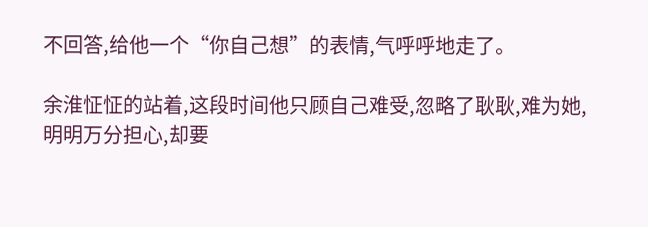不回答,给他一个“你自己想”的表情,气呼呼地走了。

余淮怔怔的站着,这段时间他只顾自己难受,忽略了耿耿,难为她,明明万分担心,却要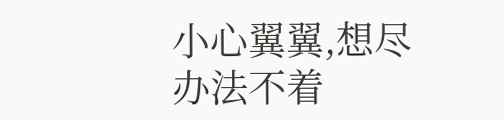小心翼翼,想尽办法不着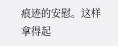痕迹的安慰。这样拿得起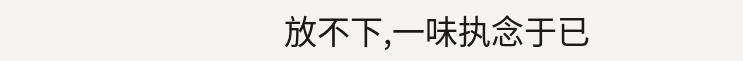放不下,一味执念于已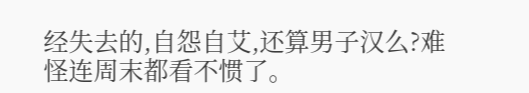经失去的,自怨自艾,还算男子汉么?难怪连周末都看不惯了。